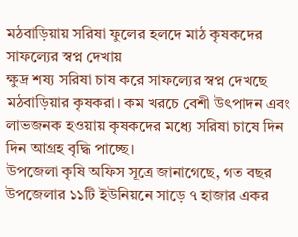মঠবাড়িয়ায় সরিষা ফুলের হলদে মাঠ কৃষকদের সাফল্যের স্বপ্ন দেখায়
ক্ষুদ্র শষ্য সরিষা চাষ করে সাফল্যের স্বপ্ন দেখছে মঠবাড়িয়ার কৃষকরা। কম খরচে বেশী উৎপাদন এবং লাভজনক হওয়ায় কৃষকদের মধ্যে সরিষা চাষে দিন দিন আগ্রহ বৃদ্ধি পাচ্ছে।
উপজেলা কৃষি অফিস সূত্রে জানাগেছে, গত বছর উপজেলার ১১টি ইউনিয়নে সাড়ে ৭ হাজার একর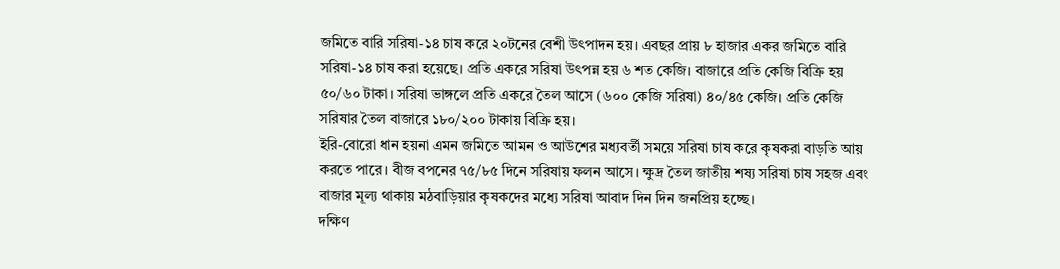জমিতে বারি সরিষা-১৪ চাষ করে ২০টনের বেশী উৎপাদন হয়। এবছর প্রায় ৮ হাজার একর জমিতে বারি সরিষা-১৪ চাষ করা হয়েছে। প্রতি একরে সরিষা উৎপন্ন হয় ৬ শত কেজি। বাজারে প্রতি কেজি বিক্রি হয় ৫০/৬০ টাকা। সরিষা ভাঙ্গলে প্রতি একরে তৈল আসে (৬০০ কেজি সরিষা) ৪০/৪৫ কেজি। প্রতি কেজি সরিষার তৈল বাজারে ১৮০/২০০ টাকায় বিক্রি হয়।
ইরি-বোরো ধান হয়না এমন জমিতে আমন ও আউশের মধ্যবর্তী সময়ে সরিষা চাষ করে কৃষকরা বাড়তি আয় করতে পারে। বীজ বপনের ৭৫/৮৫ দিনে সরিষায় ফলন আসে। ক্ষুদ্র তৈল জাতীয় শষ্য সরিষা চাষ সহজ এবং বাজার মূল্য থাকায় মঠবাড়িয়ার কৃষকদের মধ্যে সরিষা আবাদ দিন দিন জনপ্রিয় হচ্ছে।
দক্ষিণ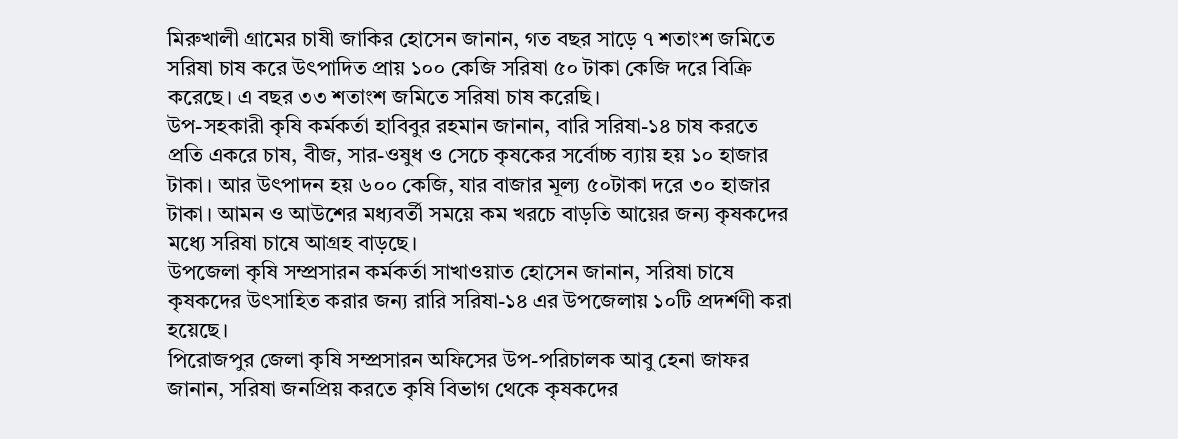মিরুখালী গ্রামের চাষী জাকির হোসেন জানান, গত বছর সাড়ে ৭ শতাংশ জমিতে সরিষা চাষ করে উৎপাদিত প্রায় ১০০ কেজি সরিষা ৫০ টাকা কেজি দরে বিক্রি করেছে। এ বছর ৩৩ শতাংশ জমিতে সরিষা চাষ করেছি।
উপ-সহকারী কৃষি কর্মকর্তা হাবিবুর রহমান জানান, বারি সরিষা-১৪ চাষ করতে প্রতি একরে চাষ, বীজ, সার-ওষুধ ও সেচে কৃষকের সর্বোচ্চ ব্যায় হয় ১০ হাজার টাকা। আর উৎপাদন হয় ৬০০ কেজি, যার বাজার মূল্য ৫০টাকা দরে ৩০ হাজার টাকা। আমন ও আউশের মধ্যবর্তী সময়ে কম খরচে বাড়তি আয়ের জন্য কৃষকদের মধ্যে সরিষা চাষে আগ্রহ বাড়ছে।
উপজেলা কৃষি সম্প্রসারন কর্মকর্তা সাখাওয়াত হোসেন জানান, সরিষা চাষে কৃষকদের উৎসাহিত করার জন্য রারি সরিষা-১৪ এর উপজেলায় ১০টি প্রদর্শণী করা হয়েছে।
পিরোজপুর জেলা কৃষি সম্প্রসারন অফিসের উপ-পরিচালক আবু হেনা জাফর জানান, সরিষা জনপ্রিয় করতে কৃষি বিভাগ থেকে কৃষকদের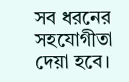সব ধরনের সহযোগীতা দেয়া হবে।